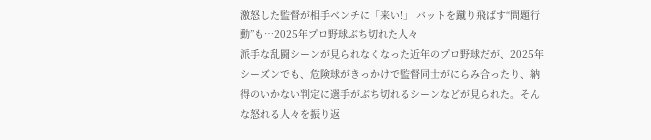激怒した監督が相手ベンチに「来い!」 バットを蹴り飛ばす“問題行動”も…2025年プロ野球ぶち切れた人々
派手な乱闘シーンが見られなくなった近年のプロ野球だが、2025年シーズンでも、危険球がきっかけで監督同士がにらみ合ったり、納得のいかない判定に選手がぶち切れるシーンなどが見られた。そんな怒れる人々を振り返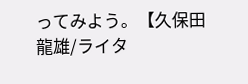ってみよう。【久保田龍雄/ライタ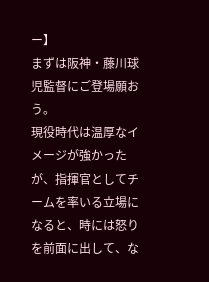ー】
まずは阪神・藤川球児監督にご登場願おう。
現役時代は温厚なイメージが強かったが、指揮官としてチームを率いる立場になると、時には怒りを前面に出して、な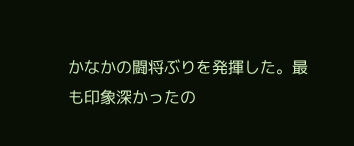かなかの闘将ぶりを発揮した。最も印象深かったの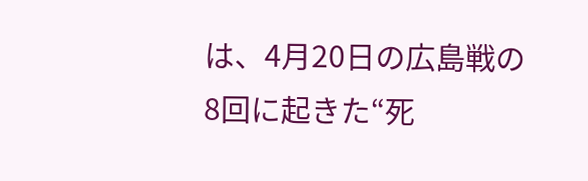は、4月20日の広島戦の8回に起きた“死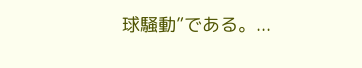球騒動”である。...